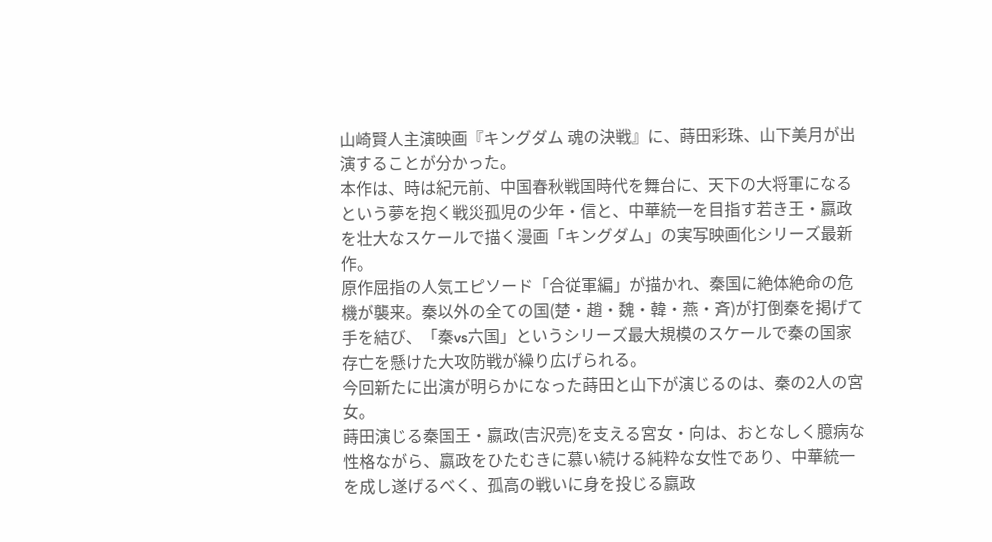山崎賢人主演映画『キングダム 魂の決戦』に、蒔田彩珠、山下美月が出演することが分かった。
本作は、時は紀元前、中国春秋戦国時代を舞台に、天下の大将軍になるという夢を抱く戦災孤児の少年・信と、中華統一を目指す若き王・嬴政を壮大なスケールで描く漫画「キングダム」の実写映画化シリーズ最新作。
原作屈指の人気エピソード「合従軍編」が描かれ、秦国に絶体絶命の危機が襲来。秦以外の全ての国(楚・趙・魏・韓・燕・斉)が打倒秦を掲げて手を結び、「秦vs六国」というシリーズ最大規模のスケールで秦の国家存亡を懸けた大攻防戦が繰り広げられる。
今回新たに出演が明らかになった蒔田と山下が演じるのは、秦の2人の宮女。
蒔田演じる秦国王・嬴政(吉沢亮)を支える宮女・向は、おとなしく臆病な性格ながら、嬴政をひたむきに慕い続ける純粋な女性であり、中華統一を成し遂げるべく、孤高の戦いに身を投じる嬴政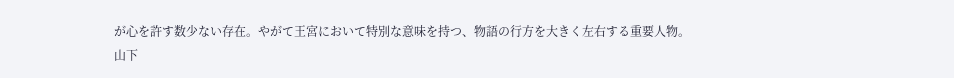が心を許す数少ない存在。やがて王宮において特別な意味を持つ、物語の行方を大きく左右する重要人物。
山下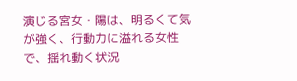演じる宮女・陽は、明るくて気が強く、行動力に溢れる女性で、揺れ動く状況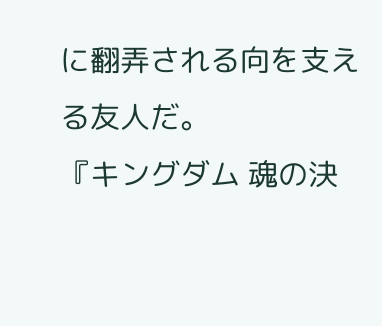に翻弄される向を支える友人だ。
『キングダム 魂の決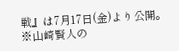戦』は7月17日(金)より公開。
※山崎賢人の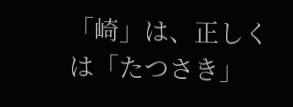「崎」は、正しくは「たつさき」